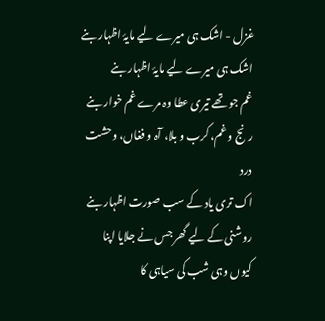غزل - اشک ہی میرے لیے مایۂ اظہار بنے
اشک ہی میرے لیے مایۂ اظہار بنے
غم جو تھے تیری عطا وہ مرے غم خوار بنے
رنج و غم، کرب و بلا، آہ و فغاں، وحشت درد
اک تری یاد کے سب صورت اظہار بنے
روشنی کے لیے گھر جس نے جلایا اپنا
کیوں وہی شب کی سیاہی کا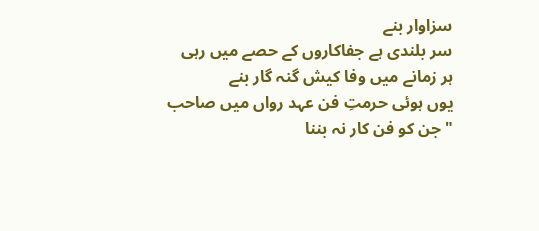سزاوار بنے
سر بلندی ہے جفاکاروں کے حصے میں رہی
ہر زمانے میں وفا کیش گنہ گار بنے
یوں ہوئی حرمتِ فن عہد رواں میں صاحب
"جن کو فن کار نہ بننا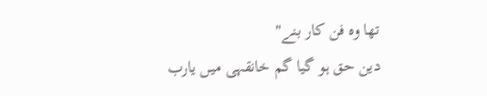تھا وہ فن کار بنے"
دین حق ہو گیا گم خانقہی میں یارب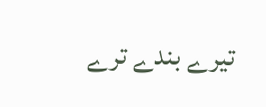تیرے بندے ترے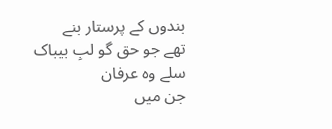بندوں کے پرستار بنے
تھے جو حق گو لبِ بیباک سلے وہ عرفان
جن میں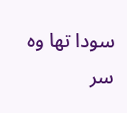سودا تھا وہ سر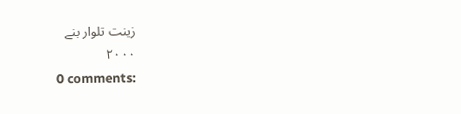زینت تلوار بنے
۲۰۰۰
0 comments: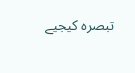تبصرہ کیجیے